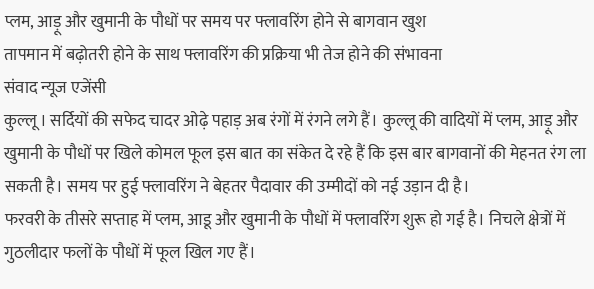प्लम, आड़ू और खुमानी के पौधों पर समय पर फ्लावरिंग होने से बागवान खुश
तापमान में बढ़ोतरी होने के साथ फ्लावरिंग की प्रक्रिया भी तेज होने की संभावना
संवाद न्यूज एजेंसी
कुल्लू। सर्दियों की सफेद चादर ओढ़े पहाड़ अब रंगों में रंगने लगे हैं। कुल्लू की वादियों में प्लम, आड़ू और खुमानी के पौधों पर खिले कोमल फूल इस बात का संकेत दे रहे हैं कि इस बार बागवानों की मेहनत रंग ला सकती है। समय पर हुई फ्लावरिंग ने बेहतर पैदावार की उम्मीदों को नई उड़ान दी है।
फरवरी के तीसरे सप्ताह में प्लम, आडू और खुमानी के पौधों में फ्लावरिंग शुरू हो गई है। निचले क्षेत्रों में गुठलीदार फलों के पौधों में फूल खिल गए हैं।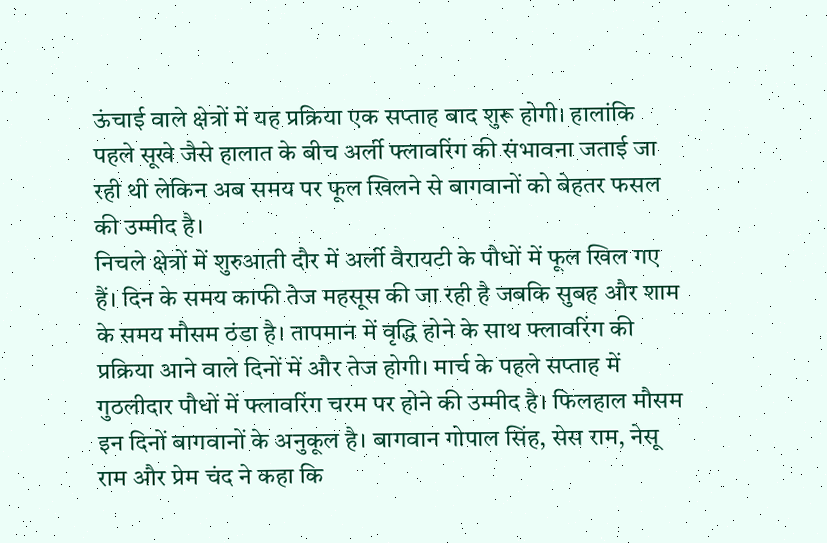ऊंचाई वाले क्षेत्रों में यह प्रक्रिया एक सप्ताह बाद शुरू होगी। हालांकि पहले सूखे जैसे हालात के बीच अर्ली फ्लावरिंग की संभावना जताई जा रही थी लेकिन अब समय पर फूल खिलने से बागवानों को बेहतर फसल की उम्मीद है।
निचले क्षेत्रों में शुरुआती दौर में अर्ली वैरायटी के पौधों में फूल खिल गए हैं। दिन के समय काफी तेज महसूस की जा रही है जबकि सुबह और शाम के समय मौसम ठंडा है। तापमान में वृद्धि होने के साथ फ्लावरिंग की प्रक्रिया आने वाले दिनों में और तेज होगी। मार्च के पहले सप्ताह में गुठलीदार पौधों में फ्लावरिंग चरम पर होने की उम्मीद है। फिलहाल मौसम इन दिनों बागवानों के अनुकूल है। बागवान गोपाल सिंह, सेस राम, नेसू राम और प्रेम चंद ने कहा कि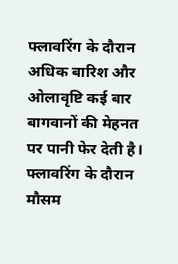फ्लावरिंग के दौरान अधिक बारिश और ओलावृष्टि कई बार बागवानों की मेहनत पर पानी फेर देती है। फ्लावरिंग के दौरान मौसम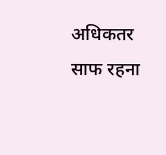अधिकतर साफ रहना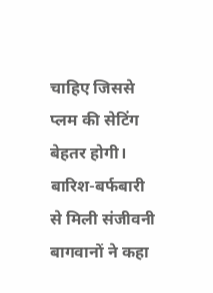चाहिए जिससे प्लम की सेटिंग बेहतर होगी।
बारिश-बर्फबारी से मिली संजीवनी
बागवानों ने कहा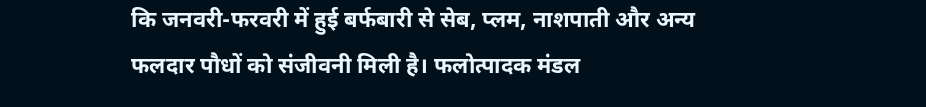कि जनवरी-फरवरी में हुई बर्फबारी से सेब, प्लम, नाशपाती और अन्य फलदार पौधों को संजीवनी मिली है। फलोत्पादक मंडल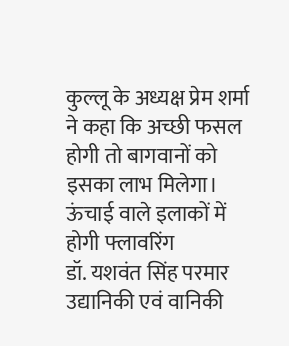कुल्लू के अध्यक्ष प्रेम शर्मा ने कहा कि अच्छी फसल होगी तो बागवानों को इसका लाभ मिलेगा।
ऊंचाई वाले इलाकों में होगी फ्लावरिंग
डॉ. यशवंत सिंह परमार उद्यानिकी एवं वानिकी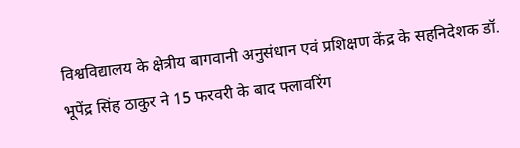विश्वविद्यालय के क्षेत्रीय बागवानी अनुसंधान एवं प्रशिक्षण केंद्र के सहनिदेशक डॉ. भूपेंद्र सिंह ठाकुर ने 15 फरवरी के बाद फ्लावरिंग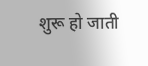शुरू हो जाती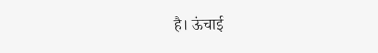है। ऊंचाई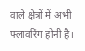वाले क्षेत्रों में अभी फ्लावरिंग होनी है।